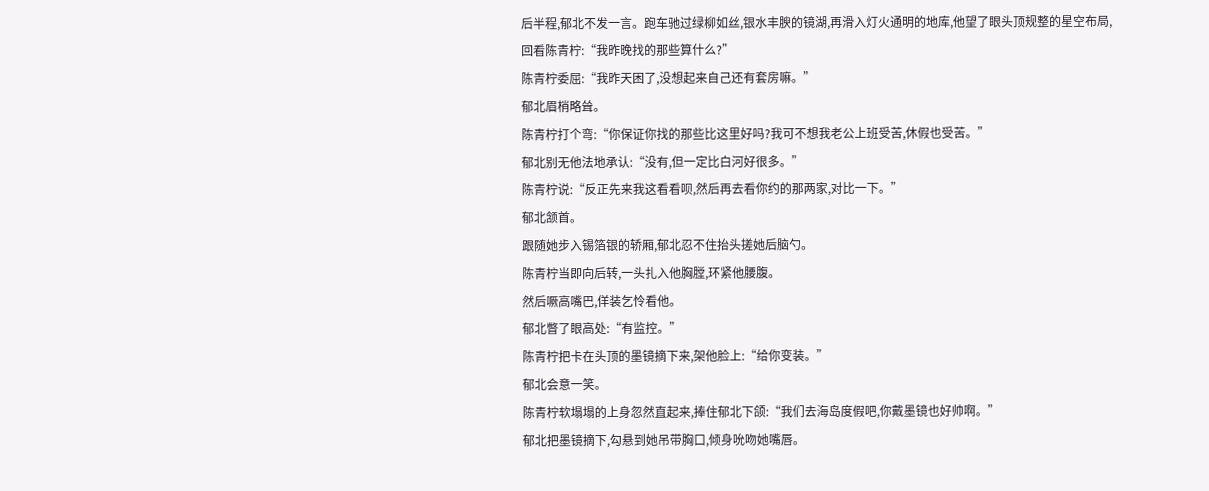后半程,郁北不发一言。跑车驰过绿柳如丝,银水丰腴的镜湖,再滑入灯火通明的地库,他望了眼头顶规整的星空布局,回看陈青柠:“我昨晚找的那些算什么?”
陈青柠委屈:“我昨天困了,没想起来自己还有套房嘛。”
郁北眉梢略耸。
陈青柠打个弯:“你保证你找的那些比这里好吗?我可不想我老公上班受苦,休假也受苦。”
郁北别无他法地承认:“没有,但一定比白河好很多。”
陈青柠说:“反正先来我这看看呗,然后再去看你约的那两家,对比一下。”
郁北颔首。
跟随她步入锡箔银的轿厢,郁北忍不住抬头搓她后脑勺。
陈青柠当即向后转,一头扎入他胸膛,环紧他腰腹。
然后噘高嘴巴,佯装乞怜看他。
郁北瞥了眼高处:“有监控。”
陈青柠把卡在头顶的墨镜摘下来,架他脸上:“给你变装。”
郁北会意一笑。
陈青柠软塌塌的上身忽然直起来,捧住郁北下颌:“我们去海岛度假吧,你戴墨镜也好帅啊。”
郁北把墨镜摘下,勾悬到她吊带胸口,倾身吮吻她嘴唇。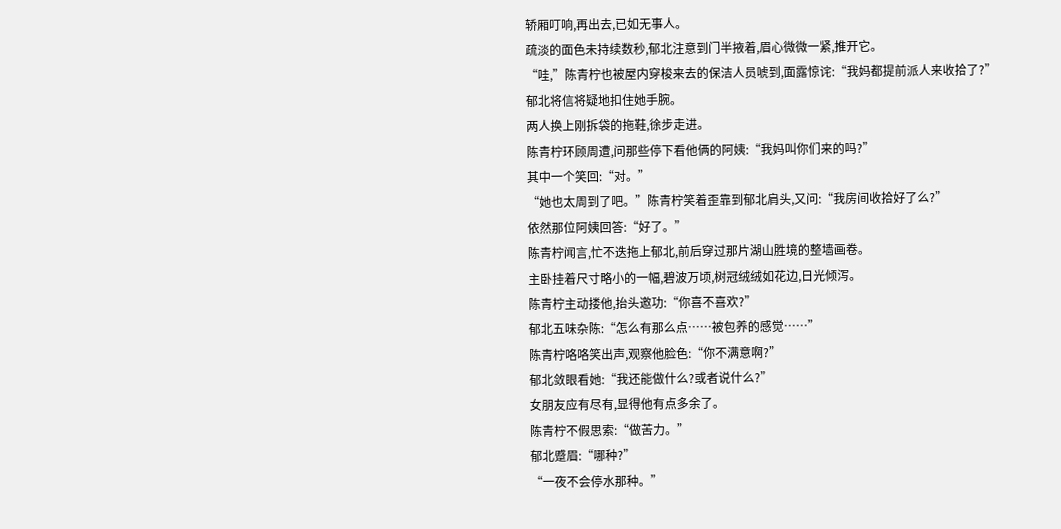轿厢叮响,再出去,已如无事人。
疏淡的面色未持续数秒,郁北注意到门半掖着,眉心微微一紧,推开它。
“哇,”陈青柠也被屋内穿梭来去的保洁人员唬到,面露惊诧:“我妈都提前派人来收拾了?”
郁北将信将疑地扣住她手腕。
两人换上刚拆袋的拖鞋,徐步走进。
陈青柠环顾周遭,问那些停下看他俩的阿姨:“我妈叫你们来的吗?”
其中一个笑回:“对。”
“她也太周到了吧。”陈青柠笑着歪靠到郁北肩头,又问:“我房间收拾好了么?”
依然那位阿姨回答:“好了。”
陈青柠闻言,忙不迭拖上郁北,前后穿过那片湖山胜境的整墙画卷。
主卧挂着尺寸略小的一幅,碧波万顷,树冠绒绒如花边,日光倾泻。
陈青柠主动搂他,抬头邀功:“你喜不喜欢?”
郁北五味杂陈:“怎么有那么点……被包养的感觉……”
陈青柠咯咯笑出声,观察他脸色:“你不满意啊?”
郁北敛眼看她:“我还能做什么?或者说什么?”
女朋友应有尽有,显得他有点多余了。
陈青柠不假思索:“做苦力。”
郁北蹙眉:“哪种?”
“一夜不会停水那种。”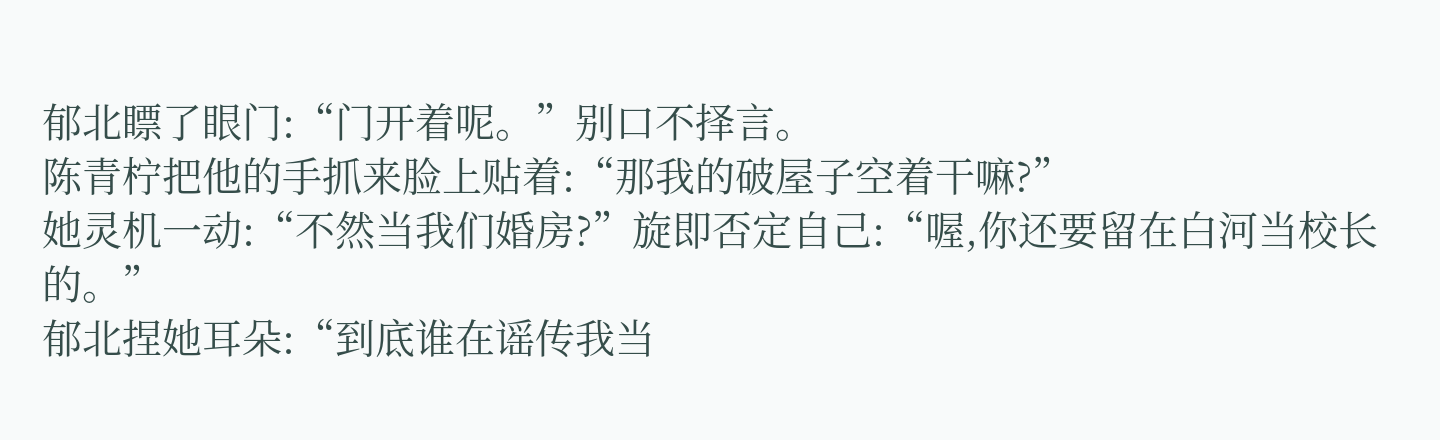郁北瞟了眼门:“门开着呢。”别口不择言。
陈青柠把他的手抓来脸上贴着:“那我的破屋子空着干嘛?”
她灵机一动:“不然当我们婚房?”旋即否定自己:“喔,你还要留在白河当校长的。”
郁北捏她耳朵:“到底谁在谣传我当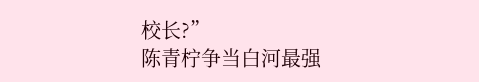校长?”
陈青柠争当白河最强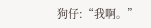狗仔:“我啊。”